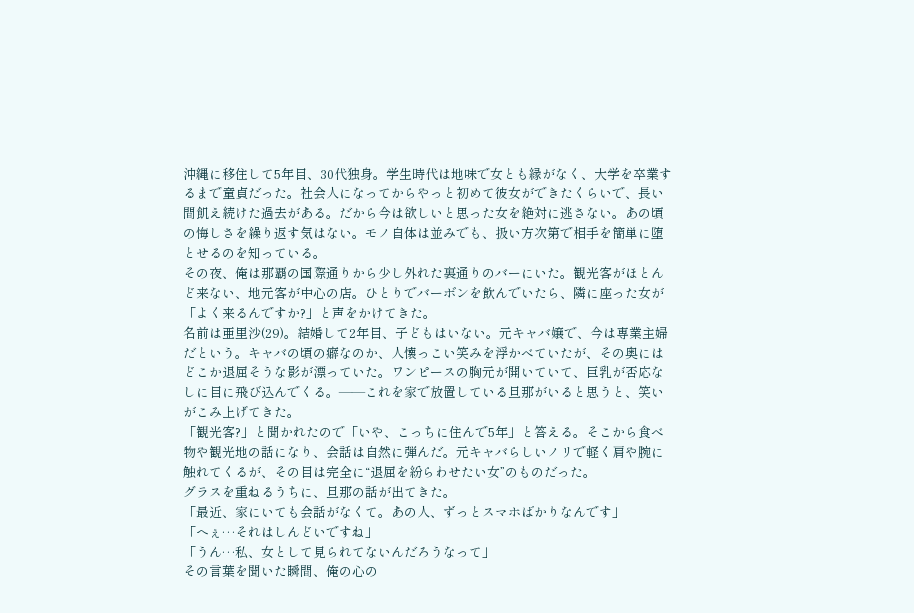沖縄に移住して5年目、30代独身。学生時代は地味で女とも縁がなく、大学を卒業するまで童貞だった。社会人になってからやっと初めて彼女ができたくらいで、長い間飢え続けた過去がある。だから今は欲しいと思った女を絶対に逃さない。あの頃の悔しさを繰り返す気はない。モノ自体は並みでも、扱い方次第で相手を簡単に堕とせるのを知っている。
その夜、俺は那覇の国際通りから少し外れた裏通りのバーにいた。観光客がほとんど来ない、地元客が中心の店。ひとりでバーボンを飲んでいたら、隣に座った女が「よく来るんですか?」と声をかけてきた。
名前は亜里沙(29)。結婚して2年目、子どもはいない。元キャバ嬢で、今は専業主婦だという。キャバの頃の癖なのか、人懐っこい笑みを浮かべていたが、その奥にはどこか退屈そうな影が漂っていた。ワンピースの胸元が開いていて、巨乳が否応なしに目に飛び込んでくる。――これを家で放置している旦那がいると思うと、笑いがこみ上げてきた。
「観光客?」と聞かれたので「いや、こっちに住んで5年」と答える。そこから食べ物や観光地の話になり、会話は自然に弾んだ。元キャバらしいノリで軽く肩や腕に触れてくるが、その目は完全に“退屈を紛らわせたい女”のものだった。
グラスを重ねるうちに、旦那の話が出てきた。
「最近、家にいても会話がなくて。あの人、ずっとスマホばかりなんです」
「へぇ…それはしんどいですね」
「うん…私、女として見られてないんだろうなって」
その言葉を聞いた瞬間、俺の心の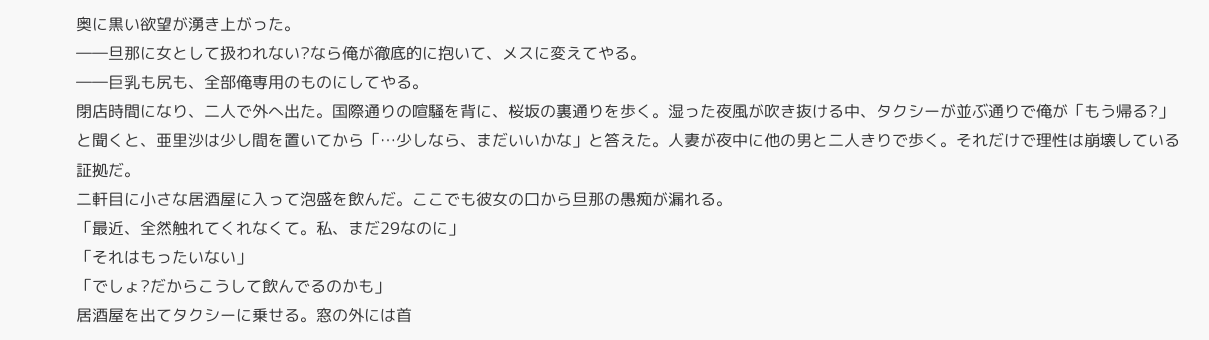奥に黒い欲望が湧き上がった。
――旦那に女として扱われない?なら俺が徹底的に抱いて、メスに変えてやる。
――巨乳も尻も、全部俺専用のものにしてやる。
閉店時間になり、二人で外へ出た。国際通りの喧騒を背に、桜坂の裏通りを歩く。湿った夜風が吹き抜ける中、タクシーが並ぶ通りで俺が「もう帰る?」と聞くと、亜里沙は少し間を置いてから「…少しなら、まだいいかな」と答えた。人妻が夜中に他の男と二人きりで歩く。それだけで理性は崩壊している証拠だ。
二軒目に小さな居酒屋に入って泡盛を飲んだ。ここでも彼女の口から旦那の愚痴が漏れる。
「最近、全然触れてくれなくて。私、まだ29なのに」
「それはもったいない」
「でしょ?だからこうして飲んでるのかも」
居酒屋を出てタクシーに乗せる。窓の外には首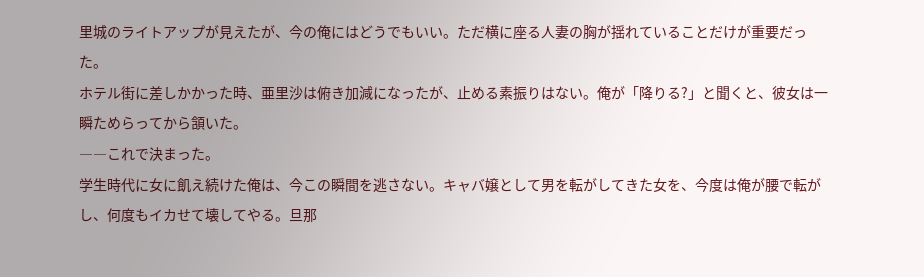里城のライトアップが見えたが、今の俺にはどうでもいい。ただ横に座る人妻の胸が揺れていることだけが重要だった。
ホテル街に差しかかった時、亜里沙は俯き加減になったが、止める素振りはない。俺が「降りる?」と聞くと、彼女は一瞬ためらってから頷いた。
――これで決まった。
学生時代に女に飢え続けた俺は、今この瞬間を逃さない。キャバ嬢として男を転がしてきた女を、今度は俺が腰で転がし、何度もイカせて壊してやる。旦那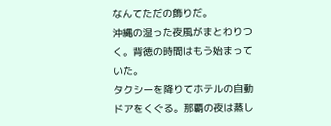なんてただの飾りだ。
沖縄の湿った夜風がまとわりつく。背徳の時間はもう始まっていた。
タクシーを降りてホテルの自動ドアをくぐる。那覇の夜は蒸し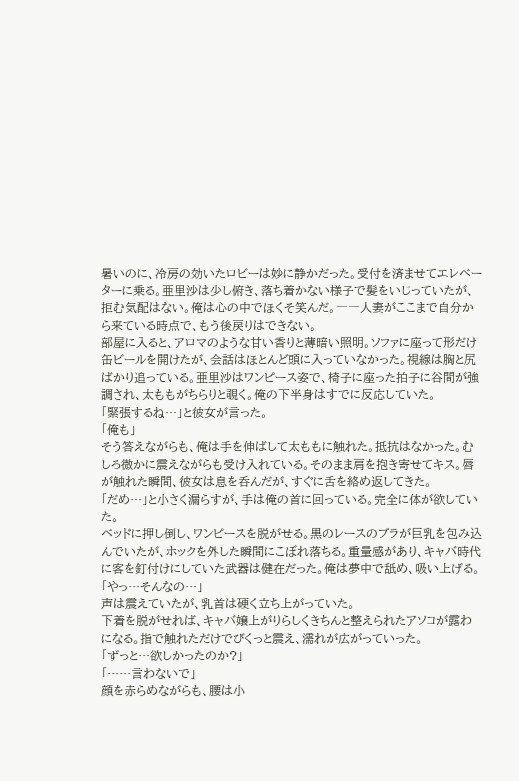暑いのに、冷房の効いたロビーは妙に静かだった。受付を済ませてエレベーターに乗る。亜里沙は少し俯き、落ち着かない様子で髪をいじっていたが、拒む気配はない。俺は心の中でほくそ笑んだ。――人妻がここまで自分から来ている時点で、もう後戻りはできない。
部屋に入ると、アロマのような甘い香りと薄暗い照明。ソファに座って形だけ缶ビールを開けたが、会話はほとんど頭に入っていなかった。視線は胸と尻ばかり追っている。亜里沙はワンピース姿で、椅子に座った拍子に谷間が強調され、太ももがちらりと覗く。俺の下半身はすでに反応していた。
「緊張するね…」と彼女が言った。
「俺も」
そう答えながらも、俺は手を伸ばして太ももに触れた。抵抗はなかった。むしろ微かに震えながらも受け入れている。そのまま肩を抱き寄せてキス。唇が触れた瞬間、彼女は息を呑んだが、すぐに舌を絡め返してきた。
「だめ…」と小さく漏らすが、手は俺の首に回っている。完全に体が欲していた。
ベッドに押し倒し、ワンピースを脱がせる。黒のレースのブラが巨乳を包み込んでいたが、ホックを外した瞬間にこぼれ落ちる。重量感があり、キャバ時代に客を釘付けにしていた武器は健在だった。俺は夢中で舐め、吸い上げる。
「やっ…そんなの…」
声は震えていたが、乳首は硬く立ち上がっていた。
下着を脱がせれば、キャバ嬢上がりらしくきちんと整えられたアソコが露わになる。指で触れただけでびくっと震え、濡れが広がっていった。
「ずっと…欲しかったのか?」
「……言わないで」
顔を赤らめながらも、腰は小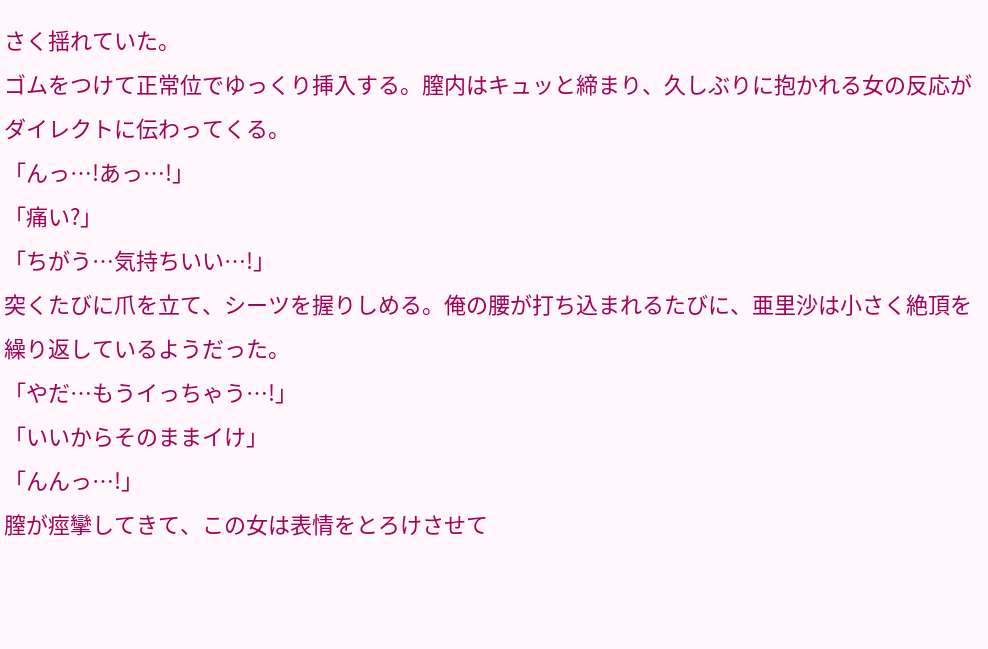さく揺れていた。
ゴムをつけて正常位でゆっくり挿入する。膣内はキュッと締まり、久しぶりに抱かれる女の反応がダイレクトに伝わってくる。
「んっ…!あっ…!」
「痛い?」
「ちがう…気持ちいい…!」
突くたびに爪を立て、シーツを握りしめる。俺の腰が打ち込まれるたびに、亜里沙は小さく絶頂を繰り返しているようだった。
「やだ…もうイっちゃう…!」
「いいからそのままイけ」
「んんっ…!」
膣が痙攣してきて、この女は表情をとろけさせて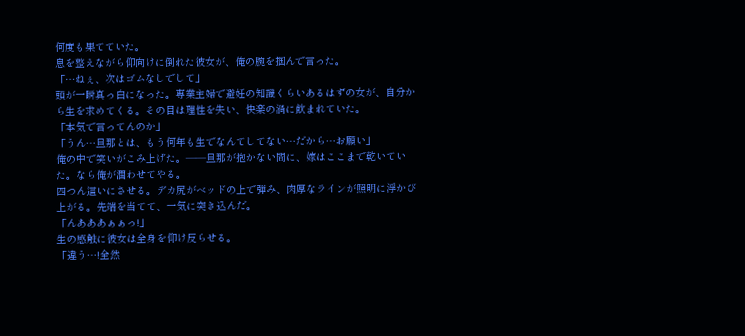何度も果てていた。
息を整えながら仰向けに倒れた彼女が、俺の腕を掴んで言った。
「…ねぇ、次はゴムなしでして」
頭が一瞬真っ白になった。専業主婦で避妊の知識くらいあるはずの女が、自分から生を求めてくる。その目は理性を失い、快楽の渦に飲まれていた。
「本気で言ってんのか」
「うん…旦那とは、もう何年も生でなんてしてない…だから…お願い」
俺の中で笑いがこみ上げた。――旦那が抱かない間に、嫁はここまで乾いていた。なら俺が潤わせてやる。
四つん這いにさせる。デカ尻がベッドの上で弾み、肉厚なラインが照明に浮かび上がる。先端を当てて、一気に突き込んだ。
「んあああぁぁっ!」
生の感触に彼女は全身を仰け反らせる。
「違う…!全然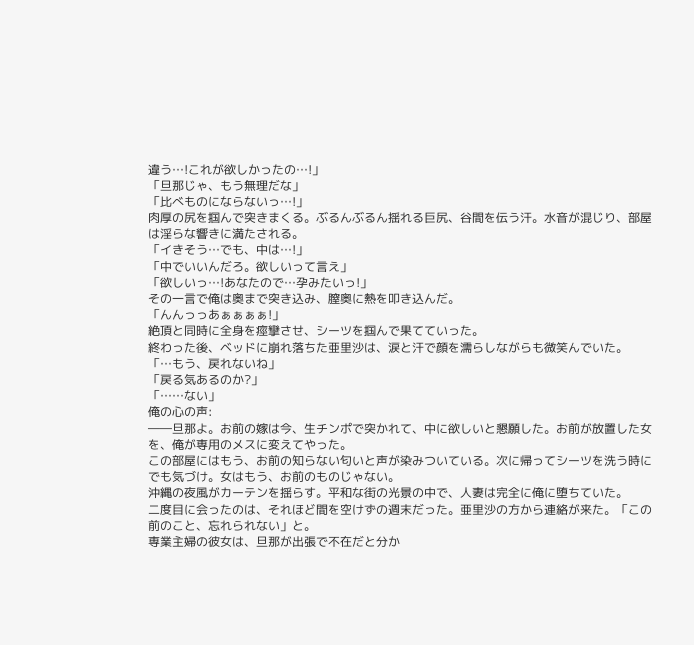違う…!これが欲しかったの…!」
「旦那じゃ、もう無理だな」
「比べものにならないっ…!」
肉厚の尻を掴んで突きまくる。ぶるんぶるん揺れる巨尻、谷間を伝う汗。水音が混じり、部屋は淫らな響きに満たされる。
「イきそう…でも、中は…!」
「中でいいんだろ。欲しいって言え」
「欲しいっ…!あなたので…孕みたいっ!」
その一言で俺は奥まで突き込み、膣奥に熱を叩き込んだ。
「んんっっあぁぁぁぁ!」
絶頂と同時に全身を痙攣させ、シーツを掴んで果てていった。
終わった後、ベッドに崩れ落ちた亜里沙は、涙と汗で顔を濡らしながらも微笑んでいた。
「…もう、戻れないね」
「戻る気あるのか?」
「……ない」
俺の心の声:
――旦那よ。お前の嫁は今、生チンポで突かれて、中に欲しいと懇願した。お前が放置した女を、俺が専用のメスに変えてやった。
この部屋にはもう、お前の知らない匂いと声が染みついている。次に帰ってシーツを洗う時にでも気づけ。女はもう、お前のものじゃない。
沖縄の夜風がカーテンを揺らす。平和な街の光景の中で、人妻は完全に俺に堕ちていた。
二度目に会ったのは、それほど間を空けずの週末だった。亜里沙の方から連絡が来た。「この前のこと、忘れられない」と。
専業主婦の彼女は、旦那が出張で不在だと分か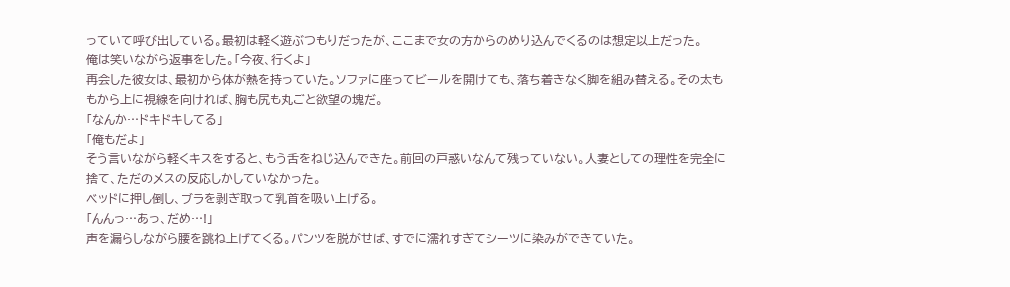っていて呼び出している。最初は軽く遊ぶつもりだったが、ここまで女の方からのめり込んでくるのは想定以上だった。
俺は笑いながら返事をした。「今夜、行くよ」
再会した彼女は、最初から体が熱を持っていた。ソファに座ってビールを開けても、落ち着きなく脚を組み替える。その太ももから上に視線を向ければ、胸も尻も丸ごと欲望の塊だ。
「なんか…ドキドキしてる」
「俺もだよ」
そう言いながら軽くキスをすると、もう舌をねじ込んできた。前回の戸惑いなんて残っていない。人妻としての理性を完全に捨て、ただのメスの反応しかしていなかった。
ベッドに押し倒し、ブラを剥ぎ取って乳首を吸い上げる。
「んんっ…あっ、だめ…!」
声を漏らしながら腰を跳ね上げてくる。パンツを脱がせば、すでに濡れすぎてシーツに染みができていた。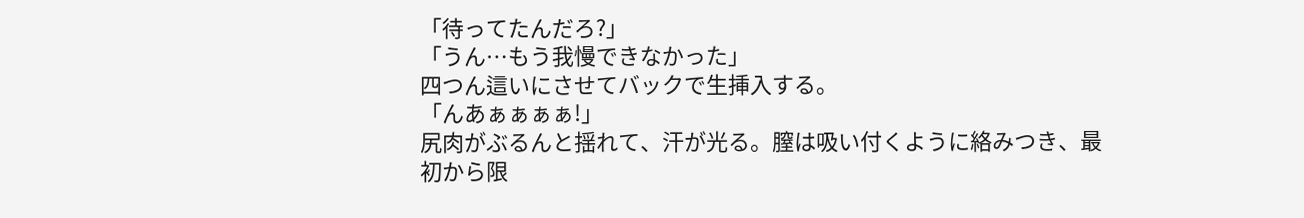「待ってたんだろ?」
「うん…もう我慢できなかった」
四つん這いにさせてバックで生挿入する。
「んあぁぁぁぁ!」
尻肉がぶるんと揺れて、汗が光る。膣は吸い付くように絡みつき、最初から限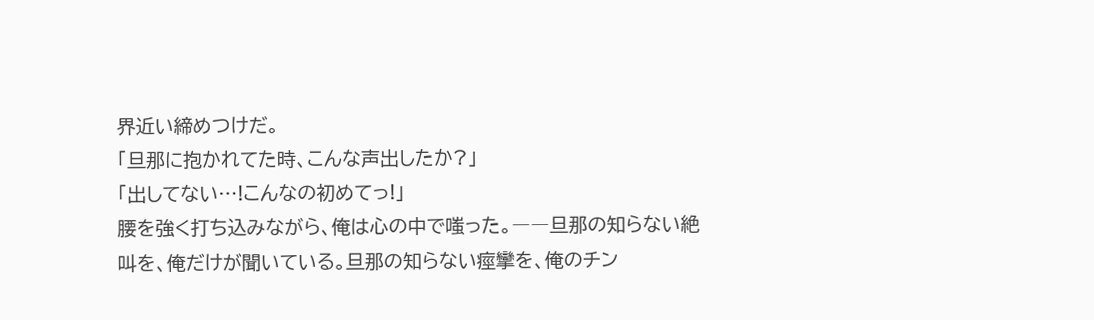界近い締めつけだ。
「旦那に抱かれてた時、こんな声出したか?」
「出してない…!こんなの初めてっ!」
腰を強く打ち込みながら、俺は心の中で嗤った。――旦那の知らない絶叫を、俺だけが聞いている。旦那の知らない痙攣を、俺のチン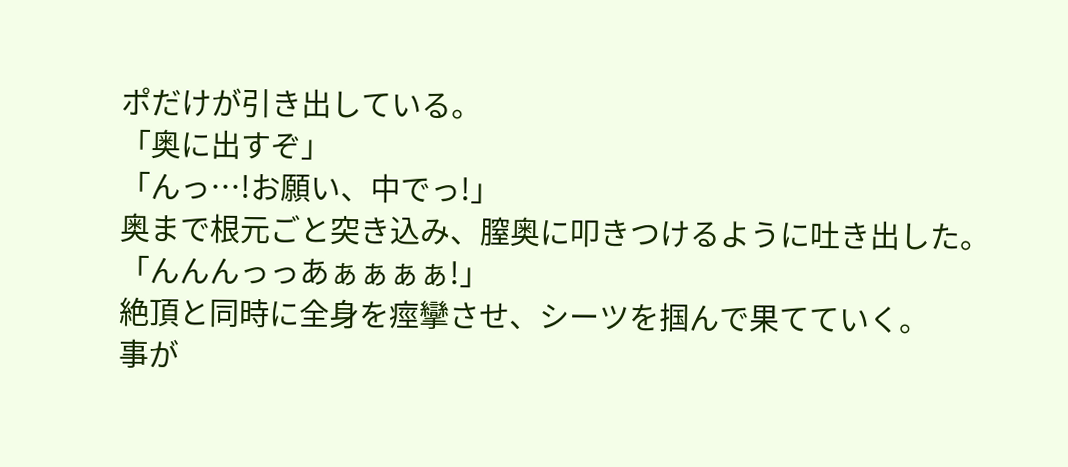ポだけが引き出している。
「奥に出すぞ」
「んっ…!お願い、中でっ!」
奥まで根元ごと突き込み、膣奥に叩きつけるように吐き出した。
「んんんっっあぁぁぁぁ!」
絶頂と同時に全身を痙攣させ、シーツを掴んで果てていく。
事が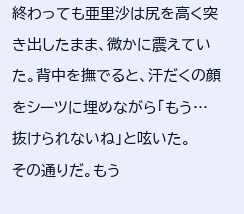終わっても亜里沙は尻を高く突き出したまま、微かに震えていた。背中を撫でると、汗だくの顔をシーツに埋めながら「もう…抜けられないね」と呟いた。
その通りだ。もう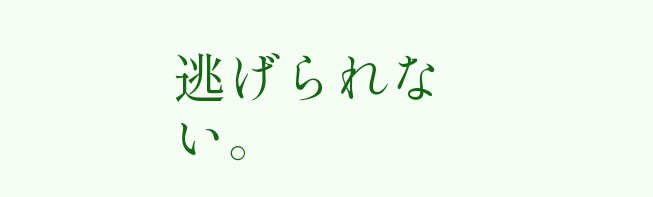逃げられない。